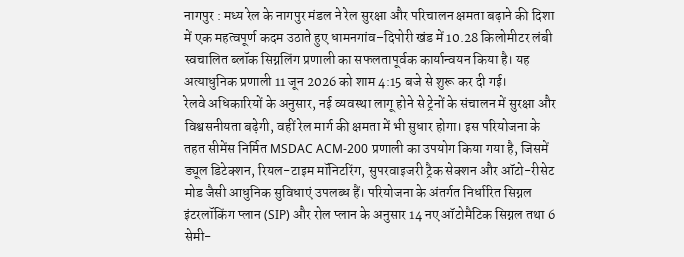नागपुर : मध्य रेल के नागपुर मंडल ने रेल सुरक्षा और परिचालन क्षमता बढ़ाने की दिशा में एक महत्वपूर्ण कदम उठाते हुए धामनगांव–दिपोरी खंड में 10.28 किलोमीटर लंबी स्वचालित ब्लॉक सिग्नलिंग प्रणाली का सफलतापूर्वक कार्यान्वयन किया है। यह अत्याधुनिक प्रणाली 11 जून 2026 को शाम 4:15 बजे से शुरू कर दी गई।
रेलवे अधिकारियों के अनुसार, नई व्यवस्था लागू होने से ट्रेनों के संचालन में सुरक्षा और विश्वसनीयता बढ़ेगी, वहीं रेल मार्ग की क्षमता में भी सुधार होगा। इस परियोजना के तहत सीमेंस निर्मित MSDAC ACM-200 प्रणाली का उपयोग किया गया है, जिसमें ड्यूल डिटेक्शन, रियल-टाइम मॉनिटरिंग, सुपरवाइजरी ट्रैक सेक्शन और ऑटो-रीसेट मोड जैसी आधुनिक सुविधाएं उपलब्ध हैं। परियोजना के अंतर्गत निर्धारित सिग्नल इंटरलॉकिंग प्लान (SIP) और रोल प्लान के अनुसार 14 नए ऑटोमैटिक सिग्नल तथा 6 सेमी-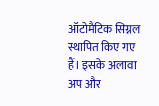ऑटोमैटिक सिग्नल स्थापित किए गए हैं। इसके अलावा अप और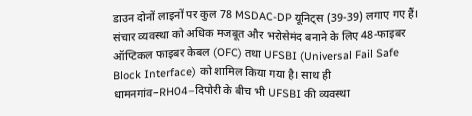डाउन दोनों लाइनों पर कुल 78 MSDAC-DP यूनिट्स (39-39) लगाए गए हैं। संचार व्यवस्था को अधिक मजबूत और भरोसेमंद बनाने के लिए 48-फाइबर ऑप्टिकल फाइबर केबल (OFC) तथा UFSBI (Universal Fail Safe Block Interface) को शामिल किया गया है। साथ ही धामनगांव–RH04–दिपोरी के बीच भी UFSBI की व्यवस्था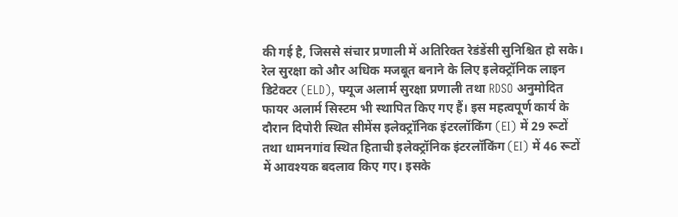की गई है, जिससे संचार प्रणाली में अतिरिक्त रेडंडेंसी सुनिश्चित हो सके। रेल सुरक्षा को और अधिक मजबूत बनाने के लिए इलेक्ट्रॉनिक लाइन डिटेक्टर (ELD), फ्यूज अलार्म सुरक्षा प्रणाली तथा RDSO अनुमोदित फायर अलार्म सिस्टम भी स्थापित किए गए हैं। इस महत्वपूर्ण कार्य के दौरान दिपोरी स्थित सीमेंस इलेक्ट्रॉनिक इंटरलॉकिंग (EI) में 29 रूटों तथा धामनगांव स्थित हिताची इलेक्ट्रॉनिक इंटरलॉकिंग (EI) में 46 रूटों में आवश्यक बदलाव किए गए। इसके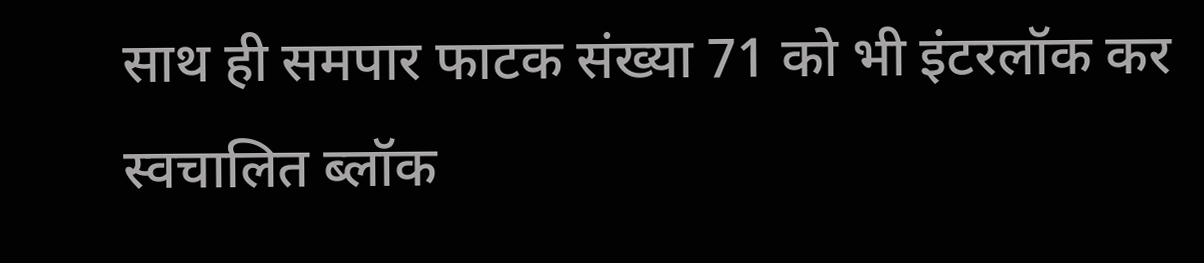साथ ही समपार फाटक संख्या 71 को भी इंटरलॉक कर स्वचालित ब्लॉक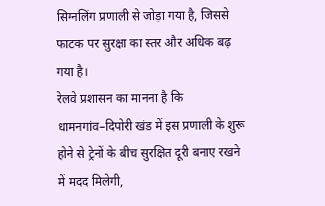सिग्नलिंग प्रणाली से जोड़ा गया है, जिससे फाटक पर सुरक्षा का स्तर और अधिक बढ़ गया है।
रेलवे प्रशासन का मानना है कि धामनगांव–दिपोरी खंड में इस प्रणाली के शुरू होने से ट्रेनों के बीच सुरक्षित दूरी बनाए रखने में मदद मिलेगी,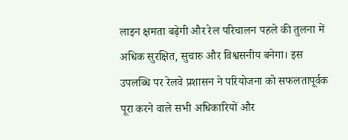लाइन क्षमता बढ़ेगी और रेल परिचालन पहले की तुलना में अधिक सुरक्षित, सुचारु और विश्वसनीय बनेगा। इस उपलब्धि पर रेलवे प्रशासन ने परियोजना को सफलतापूर्वक पूरा करने वाले सभी अधिकारियों और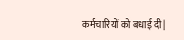कर्मचारियों को बधाई दी|